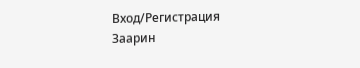Вход/Регистрация
Заарин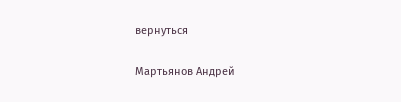вернуться

Мартьянов Андрей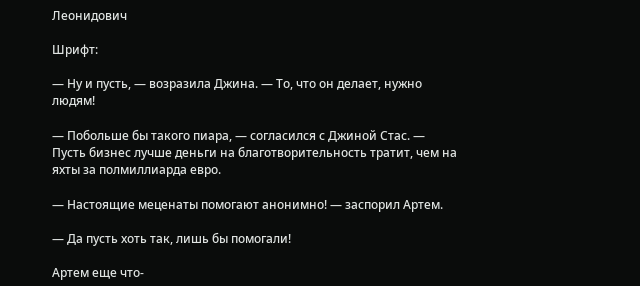Леонидович

Шрифт:

— Ну и пусть, — возразила Джина. — То, что он делает, нужно людям!

— Побольше бы такого пиара, — согласился с Джиной Стас. — Пусть бизнес лучше деньги на благотворительность тратит, чем на яхты за полмиллиарда евро.

— Настоящие меценаты помогают анонимно! — заспорил Артем.

— Да пусть хоть так, лишь бы помогали!

Артем еще что-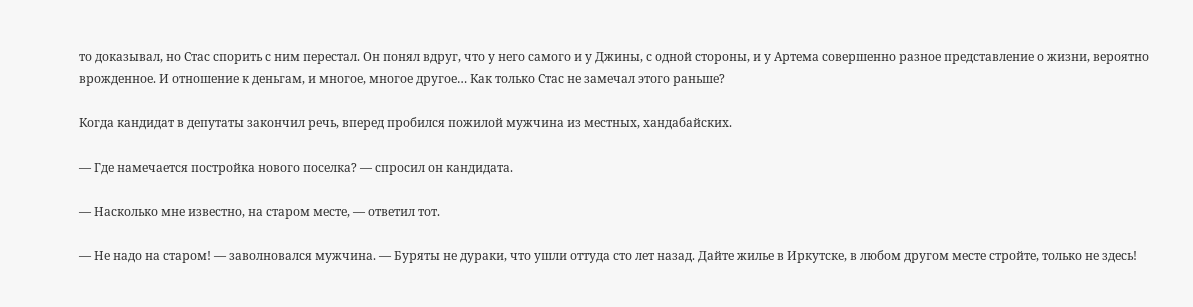то доказывал, но Стас спорить с ним перестал. Он понял вдруг, что у него самого и у Джины, с одной стороны, и у Артема совершенно разное представление о жизни, вероятно врожденное. И отношение к деньгам, и многое, многое другое… Как только Стас не замечал этого раньше?

Когда кандидат в депутаты закончил речь, вперед пробился пожилой мужчина из местных, хандабайских.

— Где намечается постройка нового поселка? — спросил он кандидата.

— Насколько мне известно, на старом месте, — ответил тот.

— Не надо на старом! — заволновался мужчина. — Буряты не дураки, что ушли оттуда сто лет назад. Дайте жилье в Иркутске, в любом другом месте стройте, только не здесь!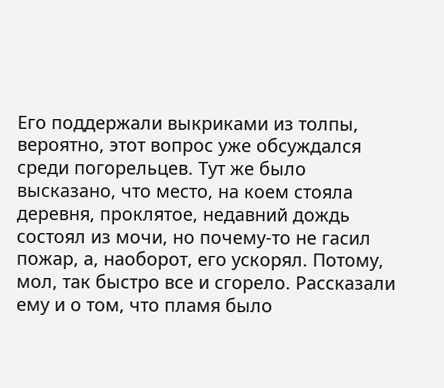Его поддержали выкриками из толпы, вероятно, этот вопрос уже обсуждался среди погорельцев. Тут же было высказано, что место, на коем стояла деревня, проклятое, недавний дождь состоял из мочи, но почему-то не гасил пожар, а, наоборот, его ускорял. Потому, мол, так быстро все и сгорело. Рассказали ему и о том, что пламя было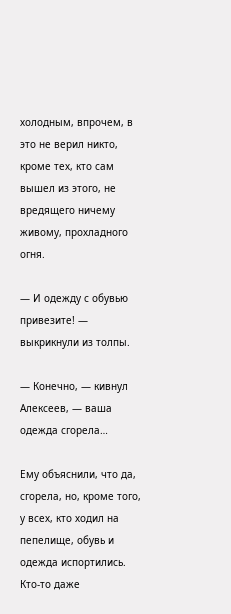холодным, впрочем, в это не верил никто, кроме тех, кто сам вышел из этого, не вредящего ничему живому, прохладного огня.

— И одежду с обувью привезите! — выкрикнули из толпы.

— Конечно, — кивнул Алексеев, — ваша одежда сгорела…

Ему объяснили, что да, сгорела, но, кроме того, у всех, кто ходил на пепелище, обувь и одежда испортились. Кто-то даже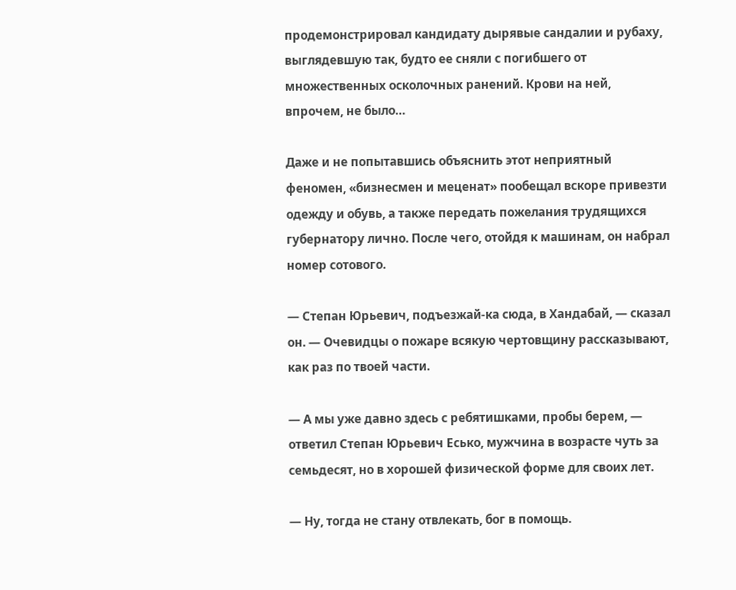продемонстрировал кандидату дырявые сандалии и рубаху, выглядевшую так, будто ее сняли с погибшего от множественных осколочных ранений. Крови на ней, впрочем, не было…

Даже и не попытавшись объяснить этот неприятный феномен, «бизнесмен и меценат» пообещал вскоре привезти одежду и обувь, а также передать пожелания трудящихся губернатору лично. После чего, отойдя к машинам, он набрал номер сотового.

— Степан Юрьевич, подъезжай-ка сюда, в Хандабай, — сказал он. — Очевидцы о пожаре всякую чертовщину рассказывают, как раз по твоей части.

— А мы уже давно здесь с ребятишками, пробы берем, — ответил Степан Юрьевич Есько, мужчина в возрасте чуть за семьдесят, но в хорошей физической форме для своих лет.

— Ну, тогда не стану отвлекать, бог в помощь.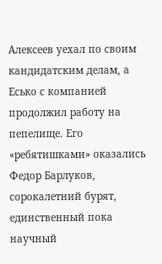Алексеев уехал по своим кандидатским делам, а Есько с компанией продолжил работу на пепелище. Его «ребятишками» оказались Федор Барлуков, сорокалетний бурят, единственный пока научный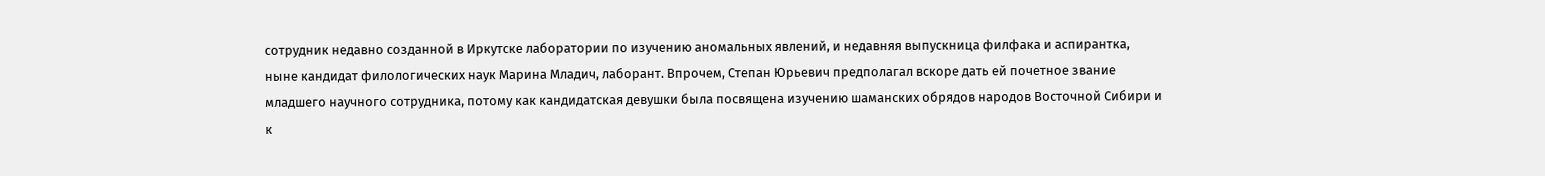сотрудник недавно созданной в Иркутске лаборатории по изучению аномальных явлений, и недавняя выпускница филфака и аспирантка, ныне кандидат филологических наук Марина Младич, лаборант. Впрочем, Степан Юрьевич предполагал вскоре дать ей почетное звание младшего научного сотрудника, потому как кандидатская девушки была посвящена изучению шаманских обрядов народов Восточной Сибири и к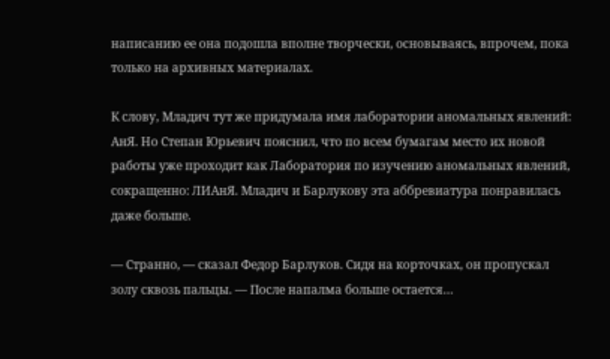написанию ее она подошла вполне творчески, основываясь, впрочем, пока только на архивных материалах.

К слову, Младич тут же придумала имя лаборатории аномальных явлений: АнЯ. Но Степан Юрьевич пояснил, что по всем бумагам место их новой работы уже проходит как Лаборатория по изучению аномальных явлений, сокращенно: ЛИАнЯ. Младич и Барлукову эта аббревиатура понравилась даже больше.

— Странно, — сказал Федор Барлуков. Сидя на корточках, он пропускал золу сквозь пальцы. — После напалма больше остается…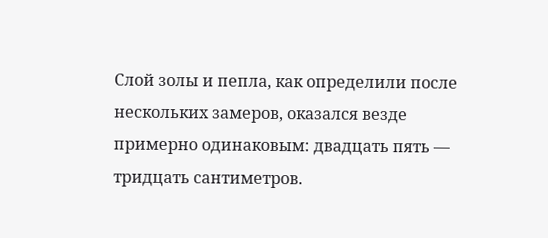Слой золы и пепла, как определили после нескольких замеров, оказался везде примерно одинаковым: двадцать пять — тридцать сантиметров.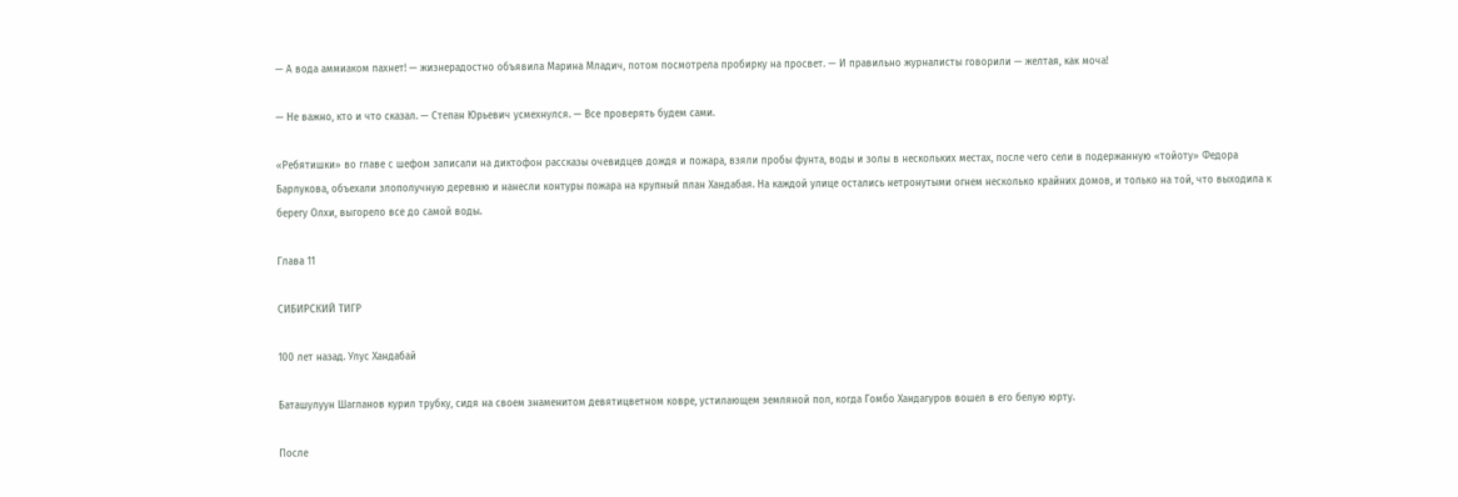— А вода аммиаком пахнет! — жизнерадостно объявила Марина Младич, потом посмотрела пробирку на просвет. — И правильно журналисты говорили — желтая, как моча!

— Не важно, кто и что сказал. — Степан Юрьевич усмехнулся. — Все проверять будем сами.

«Ребятишки» во главе с шефом записали на диктофон рассказы очевидцев дождя и пожара, взяли пробы фунта, воды и золы в нескольких местах, после чего сели в подержанную «тойоту» Федора Барлукова, объехали злополучную деревню и нанесли контуры пожара на крупный план Хандабая. На каждой улице остались нетронутыми огнем несколько крайних домов, и только на той, что выходила к берегу Олхи, выгорело все до самой воды.

Глава 11

СИБИРСКИЙ ТИГР

100 лет назад. Улус Хандабай

Баташулуун Шагланов курил трубку, сидя на своем знаменитом девятицветном ковре, устилающем земляной пол, когда Гомбо Хандагуров вошел в его белую юрту.

После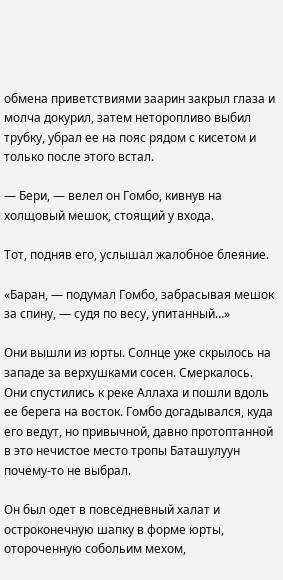обмена приветствиями заарин закрыл глаза и молча докурил, затем неторопливо выбил трубку, убрал ее на пояс рядом с кисетом и только после этого встал.

— Бери, — велел он Гомбо, кивнув на холщовый мешок, стоящий у входа.

Тот, подняв его, услышал жалобное блеяние.

«Баран, — подумал Гомбо, забрасывая мешок за спину, — судя по весу, упитанный…»

Они вышли из юрты. Солнце уже скрылось на западе за верхушками сосен. Смеркалось. Они спустились к реке Аллаха и пошли вдоль ее берега на восток. Гомбо догадывался, куда его ведут, но привычной, давно протоптанной в это нечистое место тропы Баташулуун почему-то не выбрал.

Он был одет в повседневный халат и остроконечную шапку в форме юрты, отороченную собольим мехом,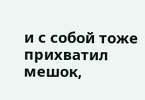и с собой тоже прихватил мешок,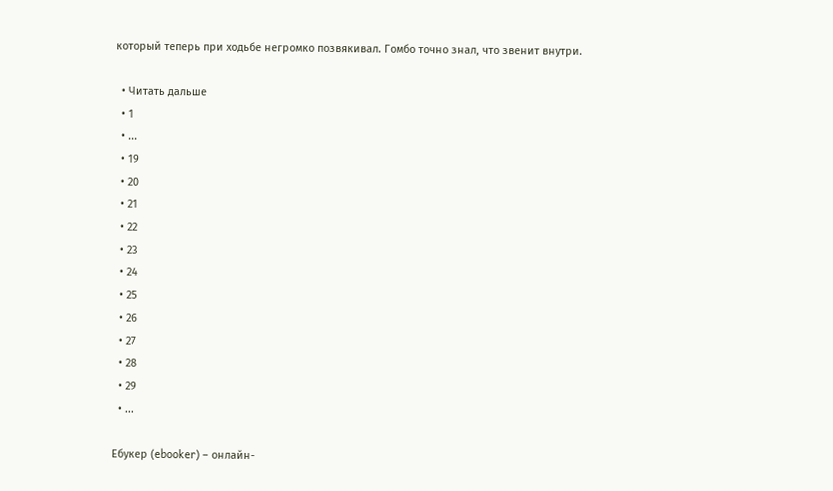который теперь при ходьбе негромко позвякивал. Гомбо точно знал, что звенит внутри.

  • Читать дальше
  • 1
  • ...
  • 19
  • 20
  • 21
  • 22
  • 23
  • 24
  • 25
  • 26
  • 27
  • 28
  • 29
  • ...

Ебукер (ebooker) – онлайн-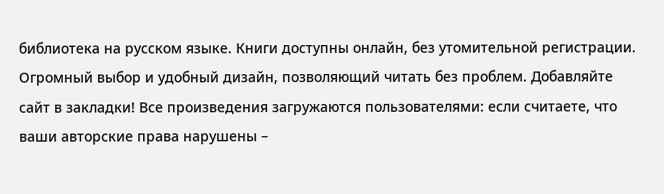библиотека на русском языке. Книги доступны онлайн, без утомительной регистрации. Огромный выбор и удобный дизайн, позволяющий читать без проблем. Добавляйте сайт в закладки! Все произведения загружаются пользователями: если считаете, что ваши авторские права нарушены –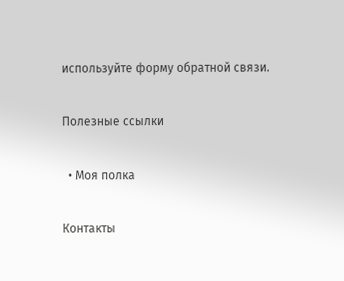используйте форму обратной связи.

Полезные ссылки

  • Моя полка

Контакты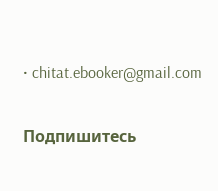• chitat.ebooker@gmail.com

Подпишитесь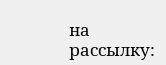на рассылку: